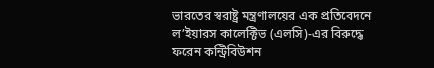ভারতের স্বরাষ্ট্র মন্ত্রণালয়ের এক প্রতিবেদনে ল’ইয়ারস কালেক্টিভ (এলসি)-এর বিরুদ্ধে ফরেন কন্ট্রিবিউশন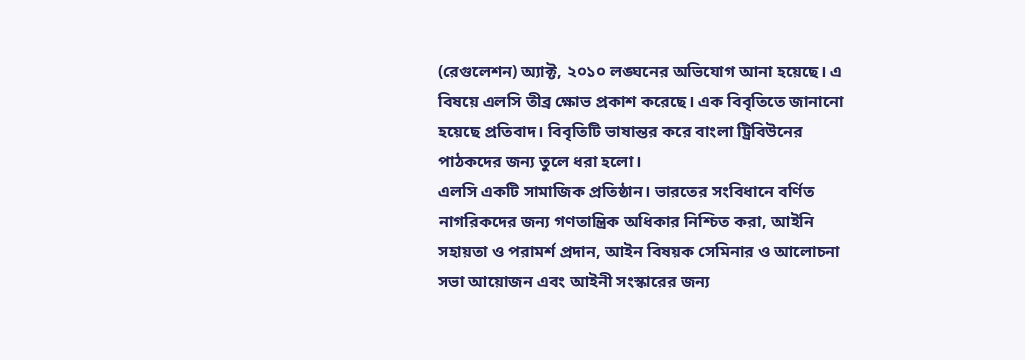(রেগুলেশন) অ্যাক্ট, ২০১০ লঙ্ঘনের অভিযোগ আনা হয়েছে। এ বিষয়ে এলসি তীব্র ক্ষোভ প্রকাশ করেছে। এক বিবৃতিতে জানানো হয়েছে প্রতিবাদ। বিবৃতিটি ভাষান্তর করে বাংলা ট্রিবিউনের পাঠকদের জন্য তুলে ধরা হলো।
এলসি একটি সামাজিক প্রতিষ্ঠান। ভারতের সংবিধানে বর্ণিত নাগরিকদের জন্য গণতান্ত্রিক অধিকার নিশ্চিত করা, আইনি সহায়তা ও পরামর্শ প্রদান, আইন বিষয়ক সেমিনার ও আলোচনা সভা আয়োজন এবং আইনী সংস্কারের জন্য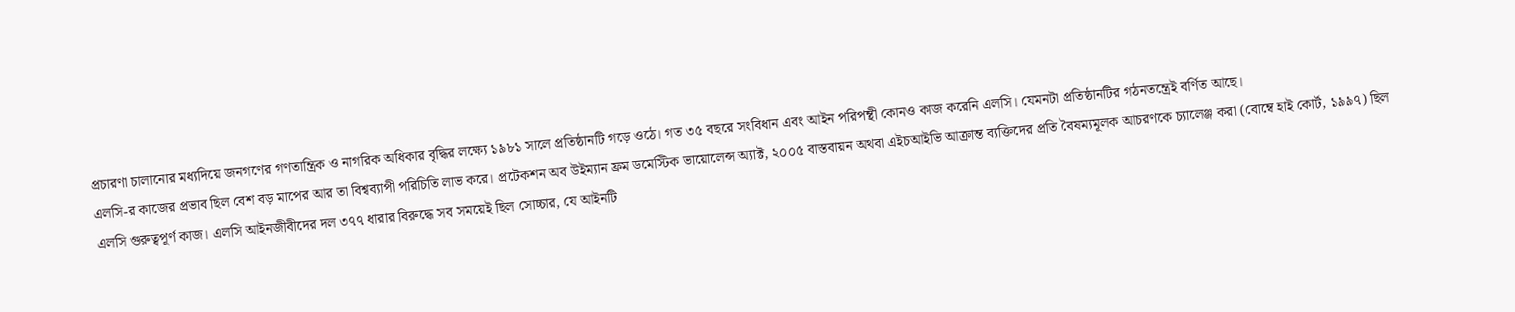প্রচারণা চালানোর মধ্যদিয়ে জনগণের গণতান্ত্রিক ও নাগরিক অধিকার বৃদ্ধির লক্ষ্যে ১৯৮১ সালে প্রতিষ্ঠানটি গড়ে ওঠে। গত ৩৫ বছরে সংবিধান এবং আইন পরিপন্থী কোনও কাজ করেনি এলসি। যেমনটা প্রতিষ্ঠানটির গঠনতন্ত্রেই বর্ণিত আছে।
এলসি-র কাজের প্রভাব ছিল বেশ বড় মাপের আর তা বিশ্বব্যাপী পরিচিতি লাভ করে। প্রটেকশন অব উইম্যান ফ্রম ডমেস্টিক ভায়োলেন্স অ্যাক্ট, ২০০৫ বাস্তবায়ন অথবা এইচআইভি আক্রান্ত ব্যক্তিদের প্রতি বৈষম্যমূলক আচরণকে চ্যালেঞ্জ করা (বোম্বে হাই কোর্ট, ১৯৯৭) ছিল এলসি গুরুত্বপূর্ণ কাজ। এলসি আইনজীবীদের দল ৩৭৭ ধারার বিরুদ্ধে সব সময়েই ছিল সোচ্চার, যে আইনটি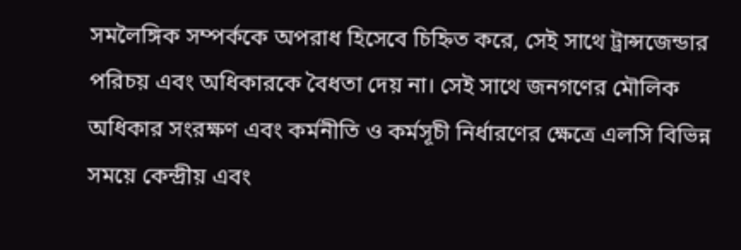সমলৈঙ্গিক সম্পর্ককে অপরাধ হিসেবে চিহ্নিত করে, সেই সাথে ট্রান্সজেন্ডার পরিচয় এবং অধিকারকে বৈধতা দেয় না। সেই সাথে জনগণের মৌলিক অধিকার সংরক্ষণ এবং কর্মনীতি ও কর্মসূচী নির্ধারণের ক্ষেত্রে এলসি বিভিন্ন সময়ে কেন্দ্রীয় এবং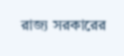রাজ্য সরকারের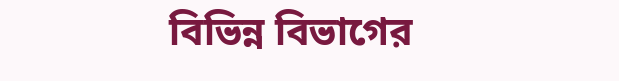বিভিন্ন বিভাগের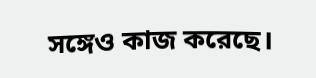সঙ্গেও কাজ করেছে।